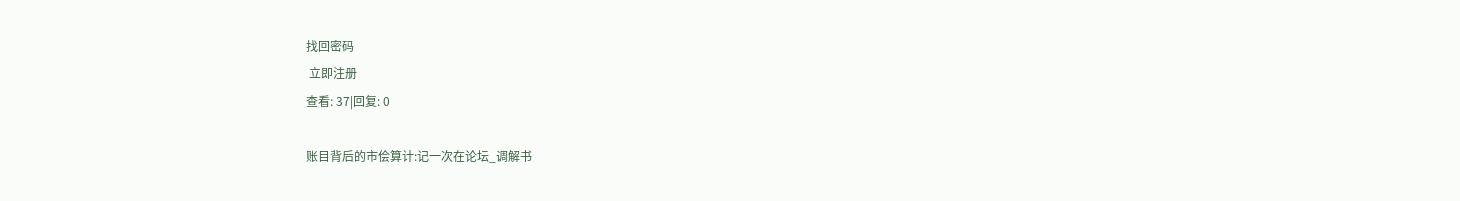找回密码
 立即注册
查看: 37|回复: 0

账目背后的市侩算计:记一次在论坛_调解书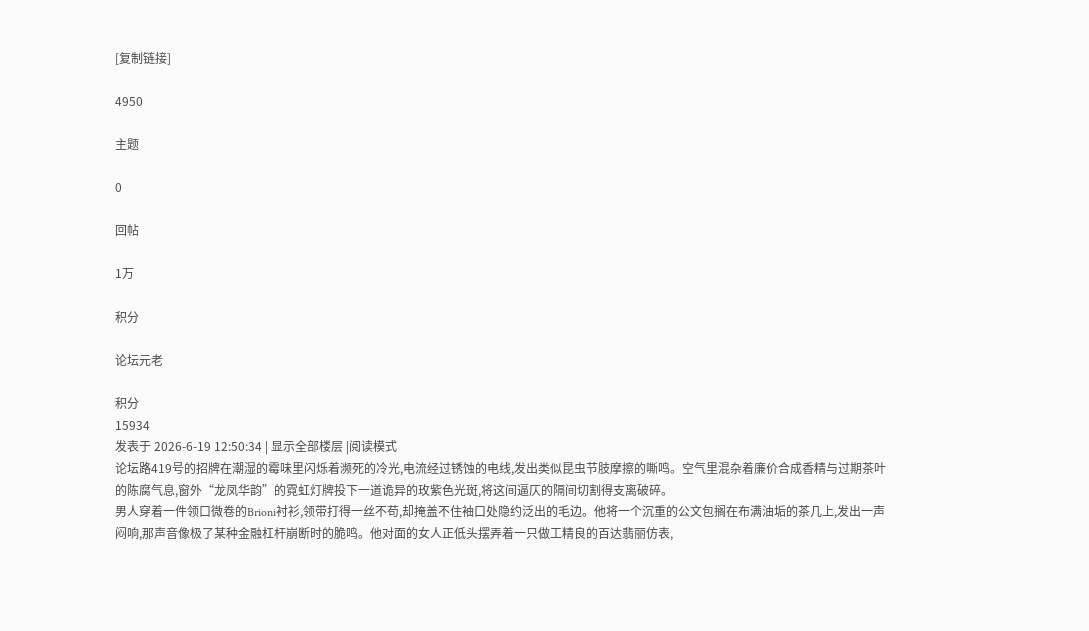[复制链接]

4950

主题

0

回帖

1万

积分

论坛元老

积分
15934
发表于 2026-6-19 12:50:34 | 显示全部楼层 |阅读模式
论坛路419号的招牌在潮湿的霉味里闪烁着濒死的冷光,电流经过锈蚀的电线,发出类似昆虫节肢摩擦的嘶鸣。空气里混杂着廉价合成香精与过期茶叶的陈腐气息,窗外“龙凤华韵”的霓虹灯牌投下一道诡异的玫紫色光斑,将这间逼仄的隔间切割得支离破碎。
男人穿着一件领口微卷的Brioni衬衫,领带打得一丝不苟,却掩盖不住袖口处隐约泛出的毛边。他将一个沉重的公文包搁在布满油垢的茶几上,发出一声闷响,那声音像极了某种金融杠杆崩断时的脆鸣。他对面的女人正低头摆弄着一只做工精良的百达翡丽仿表,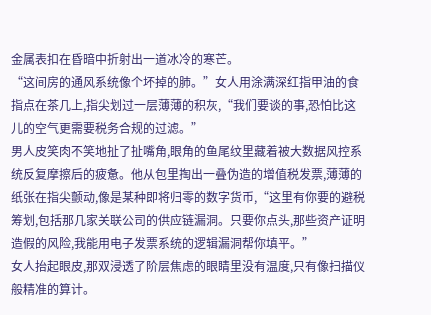金属表扣在昏暗中折射出一道冰冷的寒芒。
“这间房的通风系统像个坏掉的肺。”女人用涂满深红指甲油的食指点在茶几上,指尖划过一层薄薄的积灰,“我们要谈的事,恐怕比这儿的空气更需要税务合规的过滤。”
男人皮笑肉不笑地扯了扯嘴角,眼角的鱼尾纹里藏着被大数据风控系统反复摩擦后的疲惫。他从包里掏出一叠伪造的增值税发票,薄薄的纸张在指尖颤动,像是某种即将归零的数字货币,“这里有你要的避税筹划,包括那几家关联公司的供应链漏洞。只要你点头,那些资产证明造假的风险,我能用电子发票系统的逻辑漏洞帮你填平。”
女人抬起眼皮,那双浸透了阶层焦虑的眼睛里没有温度,只有像扫描仪般精准的算计。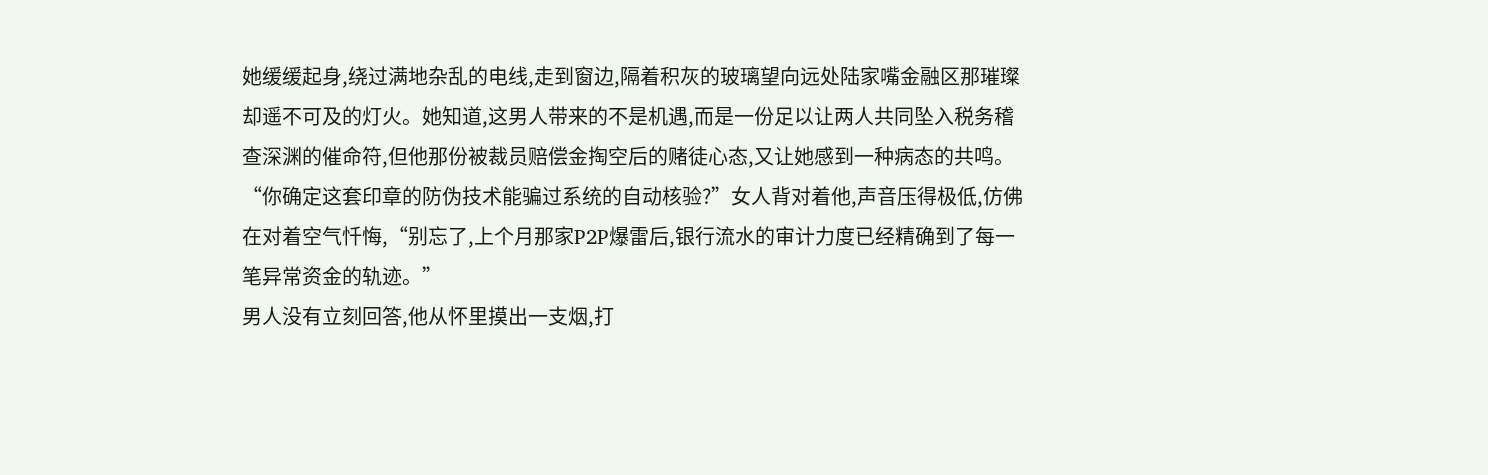她缓缓起身,绕过满地杂乱的电线,走到窗边,隔着积灰的玻璃望向远处陆家嘴金融区那璀璨却遥不可及的灯火。她知道,这男人带来的不是机遇,而是一份足以让两人共同坠入税务稽查深渊的催命符,但他那份被裁员赔偿金掏空后的赌徒心态,又让她感到一种病态的共鸣。
“你确定这套印章的防伪技术能骗过系统的自动核验?”女人背对着他,声音压得极低,仿佛在对着空气忏悔,“别忘了,上个月那家P2P爆雷后,银行流水的审计力度已经精确到了每一笔异常资金的轨迹。”
男人没有立刻回答,他从怀里摸出一支烟,打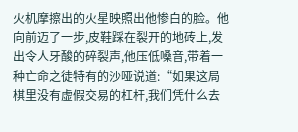火机摩擦出的火星映照出他惨白的脸。他向前迈了一步,皮鞋踩在裂开的地砖上,发出令人牙酸的碎裂声,他压低嗓音,带着一种亡命之徒特有的沙哑说道:“如果这局棋里没有虚假交易的杠杆,我们凭什么去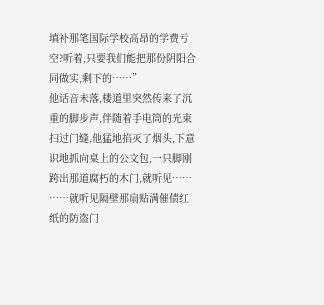填补那笔国际学校高昂的学费亏空?听着,只要我们能把那份阴阳合同做实,剩下的……”
他话音未落,楼道里突然传来了沉重的脚步声,伴随着手电筒的光束扫过门缝,他猛地掐灭了烟头,下意识地抓向桌上的公文包,一只脚刚跨出那道腐朽的木门,就听见……
……就听见隔壁那扇贴满催债红纸的防盗门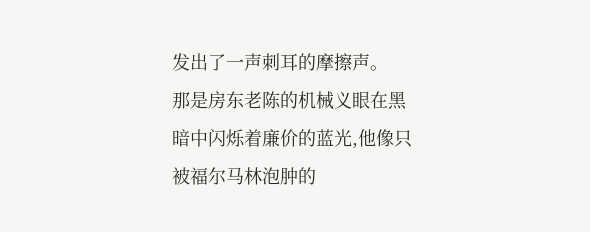发出了一声刺耳的摩擦声。
那是房东老陈的机械义眼在黑暗中闪烁着廉价的蓝光,他像只被福尔马林泡肿的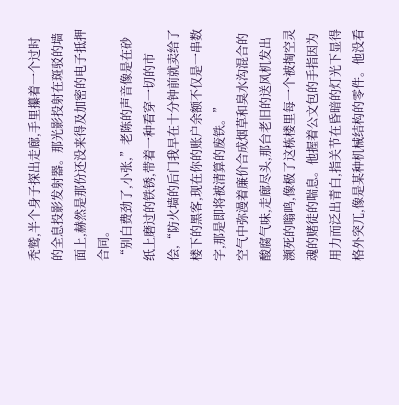秃鹫,半个身子探出走廊,手里攥着一个过时的全息投影发射器。那光影投射在斑驳的墙面上,赫然是那份还没来得及加密的电子抵押合同。
“别白费劲了,小张,”老陈的声音像是在砂纸上磨过的铁锈,带着一种看穿一切的市侩,“防火墙的后门我早在十分钟前就卖给了楼下的黑客,现在你的账户余额不仅是一串数字,那是即将被清算的废铁。”
空气中弥漫着廉价合成烟草和臭水沟混合的酸腐气味,走廊尽头,那台老旧的送风机发出濒死的嗡鸣,像极了这栋楼里每一个被掏空灵魂的赌徒的喘息。他握着公文包的手指因为用力而泛出青白,指关节在昏暗的灯光下显得格外突兀,像是某种机械结构的零件。他没看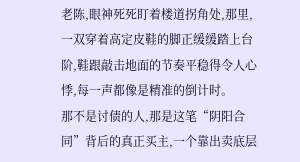老陈,眼神死死盯着楼道拐角处,那里,一双穿着高定皮鞋的脚正缓缓踏上台阶,鞋跟敲击地面的节奏平稳得令人心悸,每一声都像是精准的倒计时。
那不是讨债的人,那是这笔“阴阳合同”背后的真正买主,一个靠出卖底层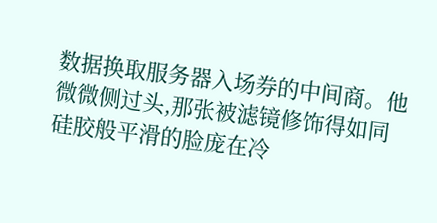数据换取服务器入场券的中间商。他微微侧过头,那张被滤镜修饰得如同硅胶般平滑的脸庞在冷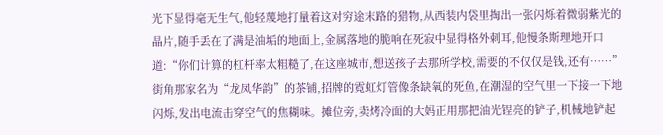光下显得毫无生气,他轻蔑地打量着这对穷途末路的猎物,从西装内袋里掏出一张闪烁着微弱紫光的晶片,随手丢在了满是油垢的地面上,金属落地的脆响在死寂中显得格外刺耳,他慢条斯理地开口道:“你们计算的杠杆率太粗糙了,在这座城市,想送孩子去那所学校,需要的不仅仅是钱,还有……”
街角那家名为“龙凤华韵”的茶铺,招牌的霓虹灯管像条缺氧的死鱼,在潮湿的空气里一下接一下地闪烁,发出电流击穿空气的焦糊味。摊位旁,卖烤冷面的大妈正用那把油光锃亮的铲子,机械地铲起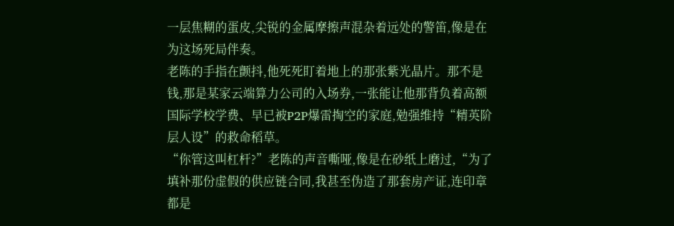一层焦糊的蛋皮,尖锐的金属摩擦声混杂着远处的警笛,像是在为这场死局伴奏。
老陈的手指在颤抖,他死死盯着地上的那张紫光晶片。那不是钱,那是某家云端算力公司的入场券,一张能让他那背负着高额国际学校学费、早已被P2P爆雷掏空的家庭,勉强维持“精英阶层人设”的救命稻草。
“你管这叫杠杆?”老陈的声音嘶哑,像是在砂纸上磨过,“为了填补那份虚假的供应链合同,我甚至伪造了那套房产证,连印章都是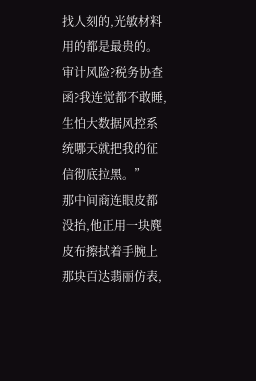找人刻的,光敏材料用的都是最贵的。审计风险?税务协查函?我连觉都不敢睡,生怕大数据风控系统哪天就把我的征信彻底拉黑。”
那中间商连眼皮都没抬,他正用一块麂皮布擦拭着手腕上那块百达翡丽仿表,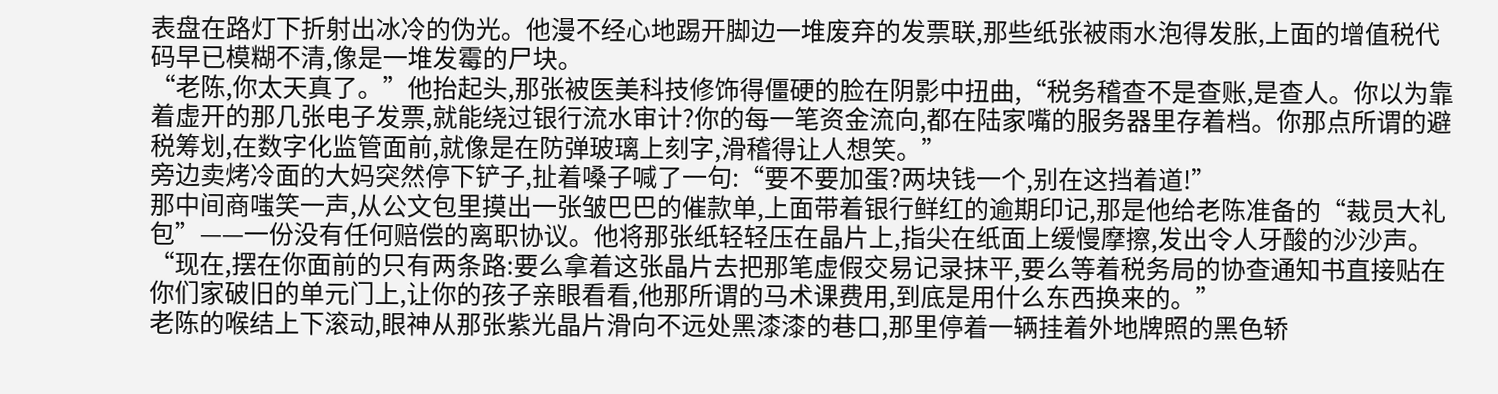表盘在路灯下折射出冰冷的伪光。他漫不经心地踢开脚边一堆废弃的发票联,那些纸张被雨水泡得发胀,上面的增值税代码早已模糊不清,像是一堆发霉的尸块。
“老陈,你太天真了。”他抬起头,那张被医美科技修饰得僵硬的脸在阴影中扭曲,“税务稽查不是查账,是查人。你以为靠着虚开的那几张电子发票,就能绕过银行流水审计?你的每一笔资金流向,都在陆家嘴的服务器里存着档。你那点所谓的避税筹划,在数字化监管面前,就像是在防弹玻璃上刻字,滑稽得让人想笑。”
旁边卖烤冷面的大妈突然停下铲子,扯着嗓子喊了一句:“要不要加蛋?两块钱一个,别在这挡着道!”
那中间商嗤笑一声,从公文包里摸出一张皱巴巴的催款单,上面带着银行鲜红的逾期印记,那是他给老陈准备的“裁员大礼包”——一份没有任何赔偿的离职协议。他将那张纸轻轻压在晶片上,指尖在纸面上缓慢摩擦,发出令人牙酸的沙沙声。
“现在,摆在你面前的只有两条路:要么拿着这张晶片去把那笔虚假交易记录抹平,要么等着税务局的协查通知书直接贴在你们家破旧的单元门上,让你的孩子亲眼看看,他那所谓的马术课费用,到底是用什么东西换来的。”
老陈的喉结上下滚动,眼神从那张紫光晶片滑向不远处黑漆漆的巷口,那里停着一辆挂着外地牌照的黑色轿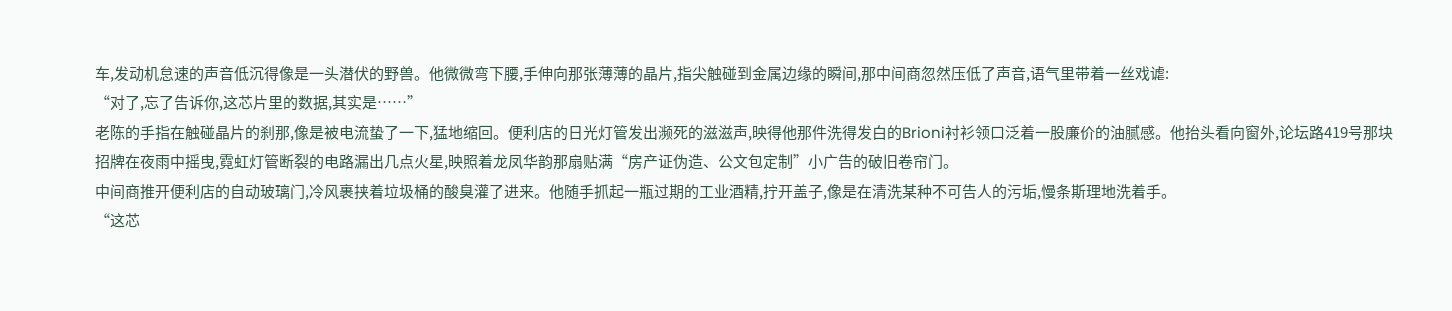车,发动机怠速的声音低沉得像是一头潜伏的野兽。他微微弯下腰,手伸向那张薄薄的晶片,指尖触碰到金属边缘的瞬间,那中间商忽然压低了声音,语气里带着一丝戏谑:
“对了,忘了告诉你,这芯片里的数据,其实是……”
老陈的手指在触碰晶片的刹那,像是被电流蛰了一下,猛地缩回。便利店的日光灯管发出濒死的滋滋声,映得他那件洗得发白的Brioni衬衫领口泛着一股廉价的油腻感。他抬头看向窗外,论坛路419号那块招牌在夜雨中摇曳,霓虹灯管断裂的电路漏出几点火星,映照着龙凤华韵那扇贴满“房产证伪造、公文包定制”小广告的破旧卷帘门。
中间商推开便利店的自动玻璃门,冷风裹挟着垃圾桶的酸臭灌了进来。他随手抓起一瓶过期的工业酒精,拧开盖子,像是在清洗某种不可告人的污垢,慢条斯理地洗着手。
“这芯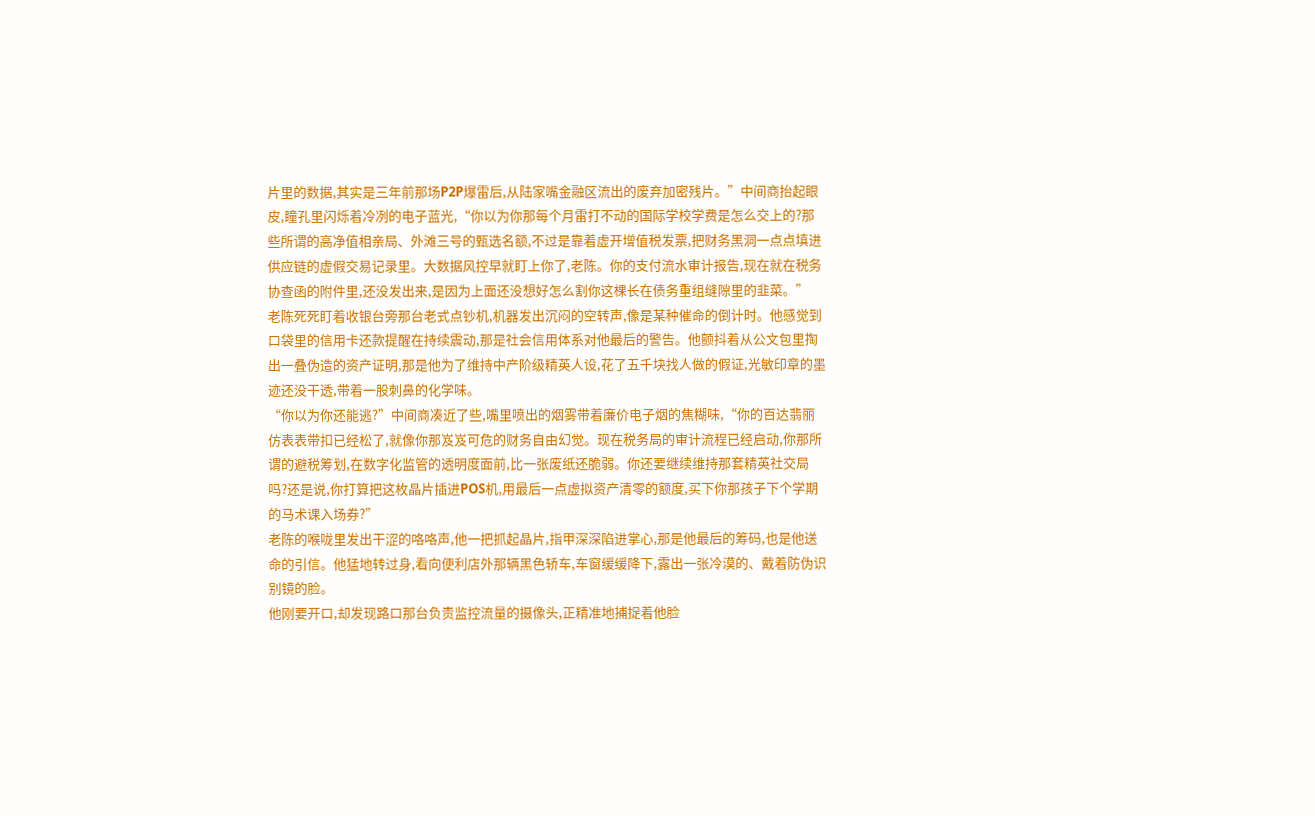片里的数据,其实是三年前那场P2P爆雷后,从陆家嘴金融区流出的废弃加密残片。”中间商抬起眼皮,瞳孔里闪烁着冷冽的电子蓝光,“你以为你那每个月雷打不动的国际学校学费是怎么交上的?那些所谓的高净值相亲局、外滩三号的甄选名额,不过是靠着虚开增值税发票,把财务黑洞一点点填进供应链的虚假交易记录里。大数据风控早就盯上你了,老陈。你的支付流水审计报告,现在就在税务协查函的附件里,还没发出来,是因为上面还没想好怎么割你这棵长在债务重组缝隙里的韭菜。”
老陈死死盯着收银台旁那台老式点钞机,机器发出沉闷的空转声,像是某种催命的倒计时。他感觉到口袋里的信用卡还款提醒在持续震动,那是社会信用体系对他最后的警告。他颤抖着从公文包里掏出一叠伪造的资产证明,那是他为了维持中产阶级精英人设,花了五千块找人做的假证,光敏印章的墨迹还没干透,带着一股刺鼻的化学味。
“你以为你还能逃?”中间商凑近了些,嘴里喷出的烟雾带着廉价电子烟的焦糊味,“你的百达翡丽仿表表带扣已经松了,就像你那岌岌可危的财务自由幻觉。现在税务局的审计流程已经启动,你那所谓的避税筹划,在数字化监管的透明度面前,比一张废纸还脆弱。你还要继续维持那套精英社交局吗?还是说,你打算把这枚晶片插进POS机,用最后一点虚拟资产清零的额度,买下你那孩子下个学期的马术课入场券?”
老陈的喉咙里发出干涩的咯咯声,他一把抓起晶片,指甲深深陷进掌心,那是他最后的筹码,也是他送命的引信。他猛地转过身,看向便利店外那辆黑色轿车,车窗缓缓降下,露出一张冷漠的、戴着防伪识别镜的脸。
他刚要开口,却发现路口那台负责监控流量的摄像头,正精准地捕捉着他脸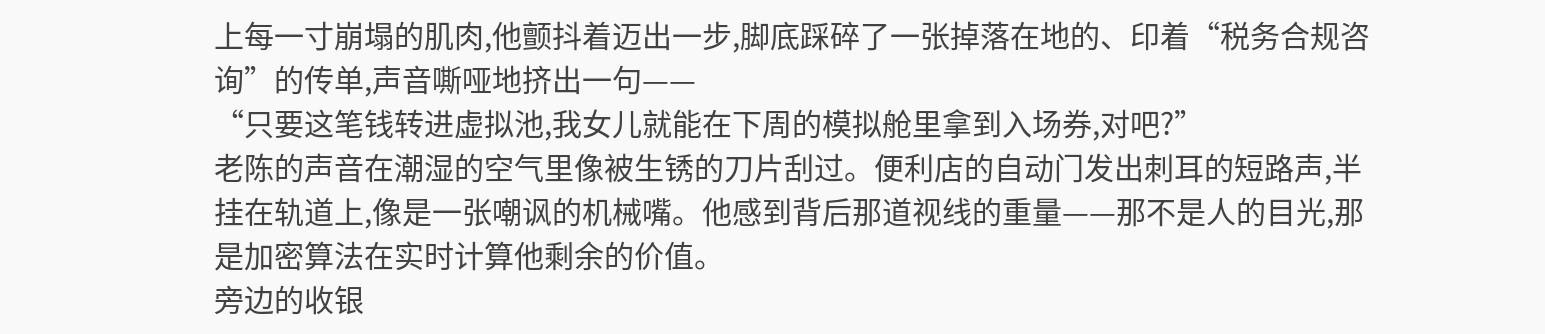上每一寸崩塌的肌肉,他颤抖着迈出一步,脚底踩碎了一张掉落在地的、印着“税务合规咨询”的传单,声音嘶哑地挤出一句——
“只要这笔钱转进虚拟池,我女儿就能在下周的模拟舱里拿到入场券,对吧?”
老陈的声音在潮湿的空气里像被生锈的刀片刮过。便利店的自动门发出刺耳的短路声,半挂在轨道上,像是一张嘲讽的机械嘴。他感到背后那道视线的重量——那不是人的目光,那是加密算法在实时计算他剩余的价值。
旁边的收银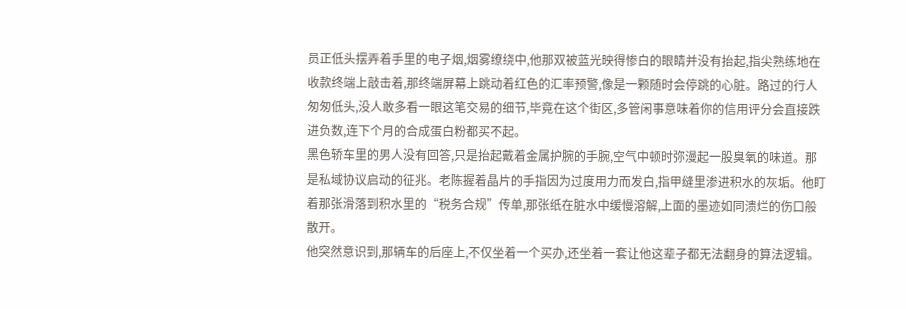员正低头摆弄着手里的电子烟,烟雾缭绕中,他那双被蓝光映得惨白的眼睛并没有抬起,指尖熟练地在收款终端上敲击着,那终端屏幕上跳动着红色的汇率预警,像是一颗随时会停跳的心脏。路过的行人匆匆低头,没人敢多看一眼这笔交易的细节,毕竟在这个街区,多管闲事意味着你的信用评分会直接跌进负数,连下个月的合成蛋白粉都买不起。
黑色轿车里的男人没有回答,只是抬起戴着金属护腕的手腕,空气中顿时弥漫起一股臭氧的味道。那是私域协议启动的征兆。老陈握着晶片的手指因为过度用力而发白,指甲缝里渗进积水的灰垢。他盯着那张滑落到积水里的“税务合规”传单,那张纸在脏水中缓慢溶解,上面的墨迹如同溃烂的伤口般散开。
他突然意识到,那辆车的后座上,不仅坐着一个买办,还坐着一套让他这辈子都无法翻身的算法逻辑。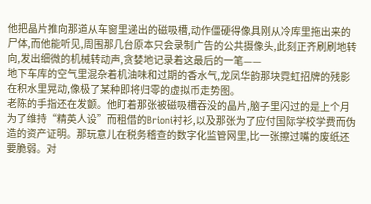他把晶片推向那道从车窗里递出的磁吸槽,动作僵硬得像具刚从冷库里拖出来的尸体,而他能听见,周围那几台原本只会录制广告的公共摄像头,此刻正齐刷刷地转向,发出细微的机械转动声,贪婪地记录着这最后的一笔——
地下车库的空气里混杂着机油味和过期的香水气,龙凤华韵那块霓虹招牌的残影在积水里晃动,像极了某种即将归零的虚拟币走势图。
老陈的手指还在发颤。他盯着那张被磁吸槽吞没的晶片,脑子里闪过的是上个月为了维持“精英人设”而租借的Brioni衬衫,以及那张为了应付国际学校学费而伪造的资产证明。那玩意儿在税务稽查的数字化监管网里,比一张擦过嘴的废纸还要脆弱。对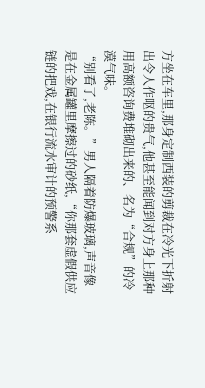方坐在车里,那身定制西装的剪裁在冷光下折射出令人作呕的贵气,他甚至能闻到对方身上那种用高额咨询费堆砌出来的、名为“合规”的冷漠气味。
“别看了,老陈。”男人隔着防爆玻璃,声音像是在金属罐里摩擦过的砂纸,“你那套虚假供应链的把戏,在银行流水审计的预警系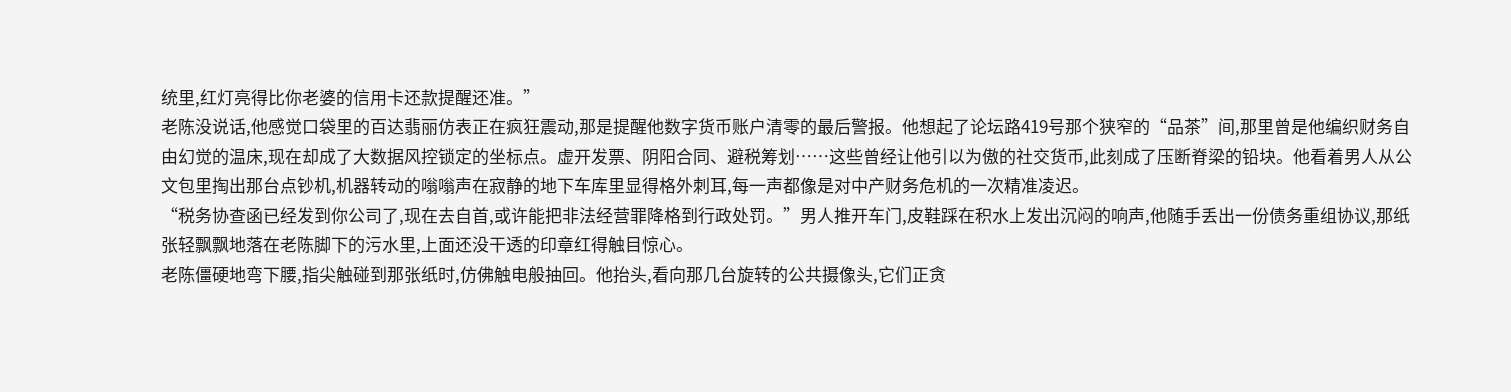统里,红灯亮得比你老婆的信用卡还款提醒还准。”
老陈没说话,他感觉口袋里的百达翡丽仿表正在疯狂震动,那是提醒他数字货币账户清零的最后警报。他想起了论坛路419号那个狭窄的“品茶”间,那里曾是他编织财务自由幻觉的温床,现在却成了大数据风控锁定的坐标点。虚开发票、阴阳合同、避税筹划……这些曾经让他引以为傲的社交货币,此刻成了压断脊梁的铅块。他看着男人从公文包里掏出那台点钞机,机器转动的嗡嗡声在寂静的地下车库里显得格外刺耳,每一声都像是对中产财务危机的一次精准凌迟。
“税务协查函已经发到你公司了,现在去自首,或许能把非法经营罪降格到行政处罚。”男人推开车门,皮鞋踩在积水上发出沉闷的响声,他随手丢出一份债务重组协议,那纸张轻飘飘地落在老陈脚下的污水里,上面还没干透的印章红得触目惊心。
老陈僵硬地弯下腰,指尖触碰到那张纸时,仿佛触电般抽回。他抬头,看向那几台旋转的公共摄像头,它们正贪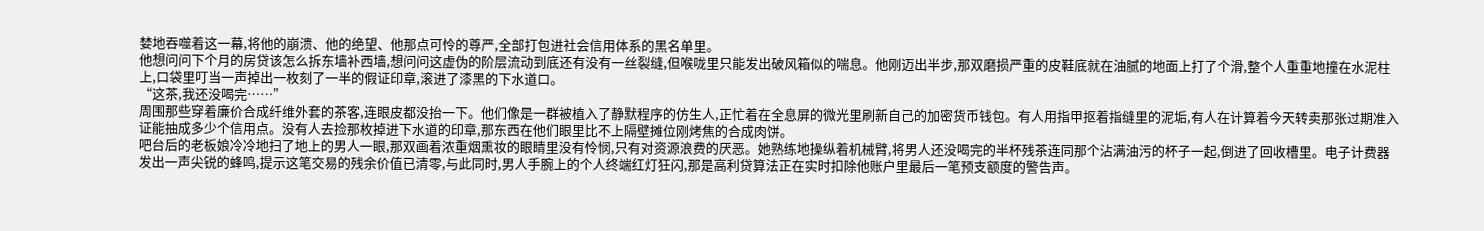婪地吞噬着这一幕,将他的崩溃、他的绝望、他那点可怜的尊严,全部打包进社会信用体系的黑名单里。
他想问问下个月的房贷该怎么拆东墙补西墙,想问问这虚伪的阶层流动到底还有没有一丝裂缝,但喉咙里只能发出破风箱似的喘息。他刚迈出半步,那双磨损严重的皮鞋底就在油腻的地面上打了个滑,整个人重重地撞在水泥柱上,口袋里叮当一声掉出一枚刻了一半的假证印章,滚进了漆黑的下水道口。
“这茶,我还没喝完……”
周围那些穿着廉价合成纤维外套的茶客,连眼皮都没抬一下。他们像是一群被植入了静默程序的仿生人,正忙着在全息屏的微光里刷新自己的加密货币钱包。有人用指甲抠着指缝里的泥垢,有人在计算着今天转卖那张过期准入证能抽成多少个信用点。没有人去捡那枚掉进下水道的印章,那东西在他们眼里比不上隔壁摊位刚烤焦的合成肉饼。
吧台后的老板娘冷冷地扫了地上的男人一眼,那双画着浓重烟熏妆的眼睛里没有怜悯,只有对资源浪费的厌恶。她熟练地操纵着机械臂,将男人还没喝完的半杯残茶连同那个沾满油污的杯子一起,倒进了回收槽里。电子计费器发出一声尖锐的蜂鸣,提示这笔交易的残余价值已清零,与此同时,男人手腕上的个人终端红灯狂闪,那是高利贷算法正在实时扣除他账户里最后一笔预支额度的警告声。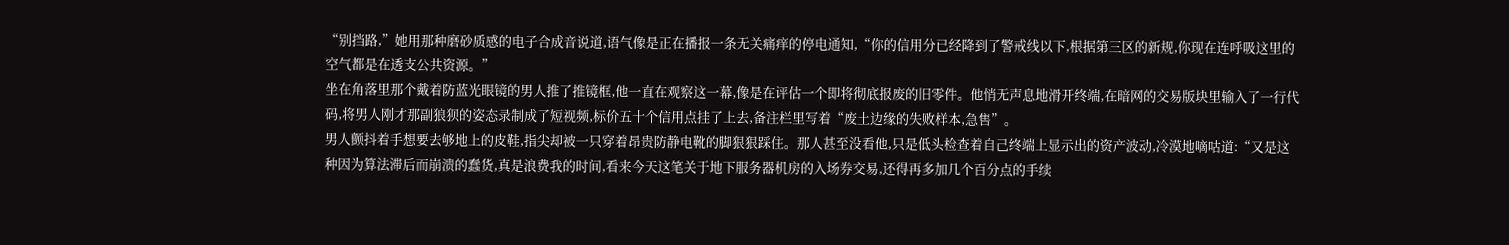“别挡路,”她用那种磨砂质感的电子合成音说道,语气像是正在播报一条无关痛痒的停电通知,“你的信用分已经降到了警戒线以下,根据第三区的新规,你现在连呼吸这里的空气都是在透支公共资源。”
坐在角落里那个戴着防蓝光眼镜的男人推了推镜框,他一直在观察这一幕,像是在评估一个即将彻底报废的旧零件。他悄无声息地滑开终端,在暗网的交易版块里输入了一行代码,将男人刚才那副狼狈的姿态录制成了短视频,标价五十个信用点挂了上去,备注栏里写着“废土边缘的失败样本,急售”。
男人颤抖着手想要去够地上的皮鞋,指尖却被一只穿着昂贵防静电靴的脚狠狠踩住。那人甚至没看他,只是低头检查着自己终端上显示出的资产波动,冷漠地嘀咕道:“又是这种因为算法滞后而崩溃的蠢货,真是浪费我的时间,看来今天这笔关于地下服务器机房的入场券交易,还得再多加几个百分点的手续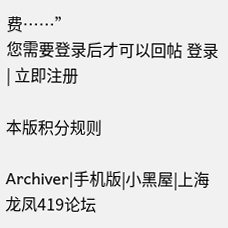费……”
您需要登录后才可以回帖 登录 | 立即注册

本版积分规则

Archiver|手机版|小黑屋|上海龙凤419论坛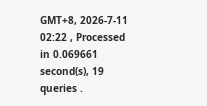GMT+8, 2026-7-11 02:22 , Processed in 0.069661 second(s), 19 queries .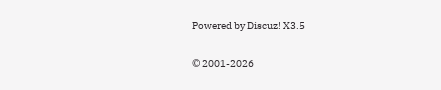Powered by Discuz! X3.5

© 2001-2026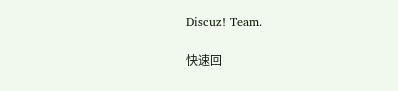Discuz! Team.

快速回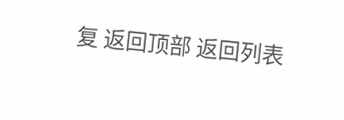复 返回顶部 返回列表